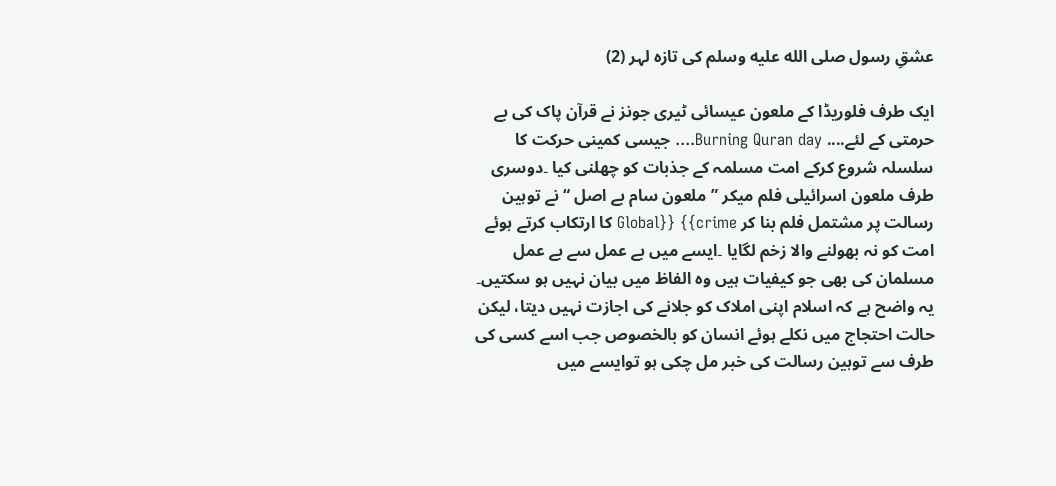عشقِ رسول صلى الله عليه وسلم کی تازہ لہر (2)

ایک طرف فلوریڈا کے ملعون عیسائی ٹیری جونز نے قرآن پاک کی بے حرمتی کے لئے.... Burning Quran day.... جیسی کمینی حرکت کا سلسلہ شروع کرکے امت مسلمہ کے جذبات کو چھلنی کیا ۔دوسری طرف ملعون اسرائیلی فلم میکر ”ملعون سام بے اصل “ نے توہین رسالت پر مشتمل فلم بنا کر Global}} {{crime کا ارتکاب کرتے ہوئے امت کو نہ بھولنے والا زخم لگایا ۔ایسے میں بے عمل سے بے عمل مسلمان کی بھی جو کیفیات ہیں وہ الفاظ میں بیان نہیں ہو سکتیں۔ یہ واضح ہے کہ اسلام اپنی املاک کو جلانے کی اجازت نہیں دیتا، لیکن حالت احتجاج میں نکلے ہوئے انسان کو بالخصوص جب اسے کسی کی طرف سے توہین رسالت کی خبر مل چکی ہو توایسے میں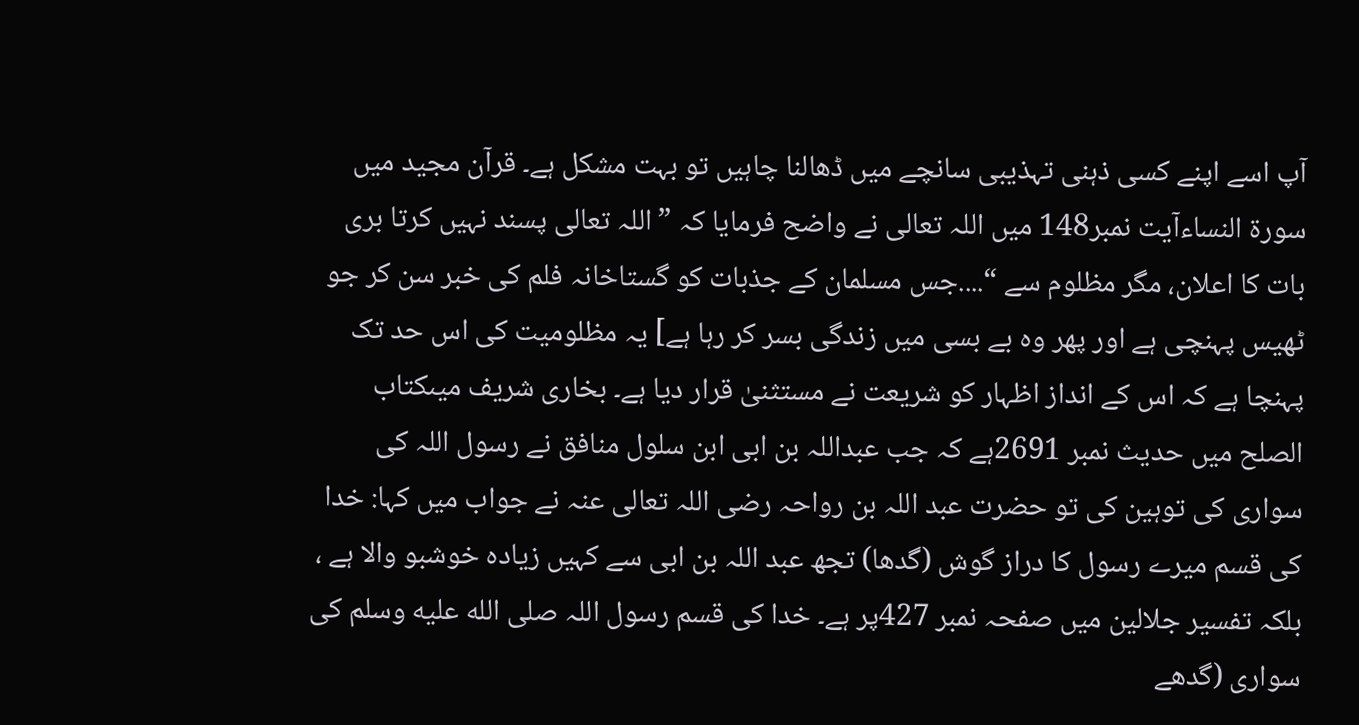آپ اسے اپنے کسی ذہنی تہذیبی سانچے میں ڈھالنا چاہیں تو بہت مشکل ہے۔ قرآن مجید میں سورة النساءآیت نمبر148 میں اللہ تعالی نے واضح فرمایا کہ ”اللہ تعالی پسند نہیں کرتا بری بات کا اعلان، مگر مظلوم سے “....جس مسلمان کے جذبات کو گستاخانہ فلم کی خبر سن کر جو ٹھیس پہنچی ہے اور پھر وہ بے بسی میں زندگی بسر کر رہا ہے] یہ مظلومیت کی اس حد تک پہنچا ہے کہ اس کے انداز اظہار کو شریعت نے مستثنیٰ قرار دیا ہے۔ بخاری شریف میںکتاب الصلح میں حدیث نمبر 2691ہے کہ جب عبداللہ بن ابی ابن سلول منافق نے رسول اللہ کی سواری کی توہین کی تو حضرت عبد اللہ بن رواحہ رضی اللہ تعالی عنہ نے جواب میں کہا: خدا کی قسم میرے رسول کا دراز گوش (گدھا) تجھ عبد اللہ بن ابی سے کہیں زیادہ خوشبو والا ہے ، بلکہ تفسیر جلالین میں صفحہ نمبر 427پر ہے۔ خدا کی قسم رسول اللہ صلى الله عليه وسلم کی سواری (گدھے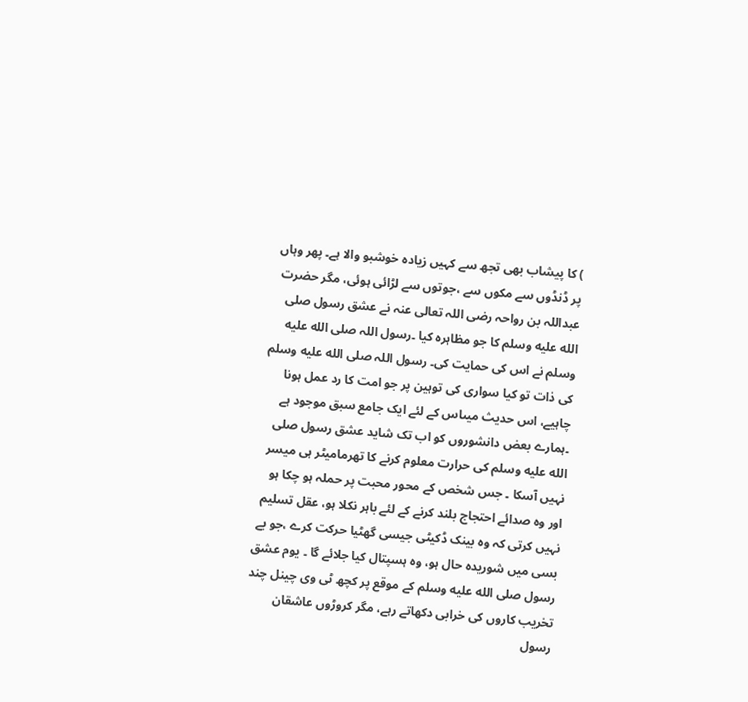) کا پیشاب بھی تجھ سے کہیں زیادہ خوشبو والا ہے۔ پھر وہاں پر ڈنڈوں سے مکوں سے ،جوتوں سے لڑائی ہوئی، مگر حضرت عبداللہ بن رواحہ رضی اللہ تعالی عنہ نے عشق رسول صلى الله عليه وسلم کا جو مظاہرہ کیا ۔رسول اللہ صلى الله عليه وسلم نے اس کی حمایت کی۔ رسول اللہ صلى الله عليه وسلم کی ذات تو کیا سواری کی توہین پر جو امت کا رد عمل ہونا چاہیے، اس حدیث میںاس کے لئے ایک جامع سبق موجود ہے ۔ہمارے بعض دانشوروں کو اب تک شاید عشق رسول صلى الله عليه وسلم کی حرارت معلوم کرنے کا تھرمامیٹر ہی میسر نہیں آسکا ۔ جس شخص کے محور محبت پر حملہ ہو چکا ہو اور وہ صدائے احتجاج بلند کرنے کے لئے باہر نکلا ہو، عقل تسلیم نہیں کرتی کہ وہ بینک ڈکیٹی جیسی گھٹیا حرکت کرے ،جو بے بسی میں شوریدہ حال ہو، وہ ہسپتال کیا جلائے گا ۔ یوم عشق رسول صلى الله عليه وسلم کے موقع پر کچھ ٹی وی چینل چند تخریب کاروں کی خرابی دکھاتے رہے، مگر کروڑوں عاشقان رسول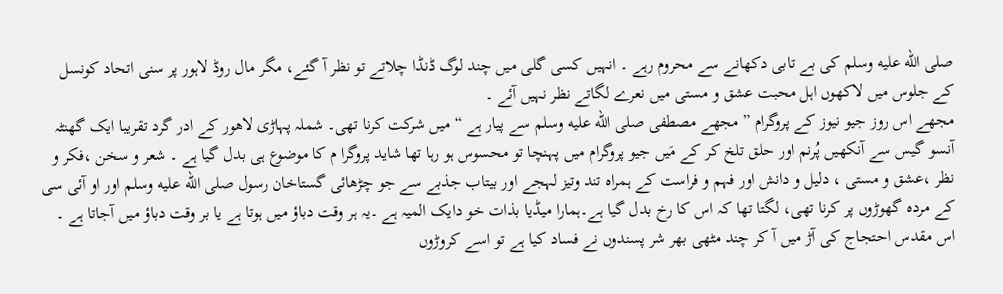صلى الله عليه وسلم کی بے تابی دکھانے سے محروم رہے ۔ انہیں کسی گلی میں چند لوگ ڈنڈا چلاتے تو نظر آ گئے، مگر مال روڈ لاہور پر سنی اتحاد کونسل کے جلوس میں لاکھوں اہل محبت عشق و مستی میں نعرے لگاتے نظر نہیں آئے ۔
مجھے اس روز جیو نیوز کے پروگرام ” مجھے مصطفی صلى الله عليه وسلم سے پیار ہے “ میں شرکت کرنا تھی۔ شملہ پہاڑی لاھور کے ادر گرد تقریبا ایک گھنٹہ آنسو گیس سے آنکھیں پُرنم اور حلق تلخ کر کے مَیں جیو پروگرام میں پہنچا تو محسوس ہو رہا تھا شاید پروگرا م کا موضوع ہی بدل گیا ہے ۔ شعر و سخن ،فکر و نظر ،عشق و مستی ، دلیل و دانش اور فہم و فراست کے ہمراہ تند وتیز لہجے اور بیتاب جذبے سے جو چڑھائی گستاخان رسول صلى الله عليه وسلم اور او آئی سی کے مردہ گھوڑوں پر کرنا تھی، لگتا تھا کہ اس کا رخ بدل گیا ہے۔ہمارا میڈیا بذات خو دایک المیہ ہے ۔یہ ہر وقت دباؤ میں ہوتا ہے یا بر وقت دباؤ میں آجاتا ہے ۔ اس مقدس احتجاج کی آڑ میں آ کر چند مٹھی بھر شر پسندوں نے فساد کیا ہے تو اسے کروڑوں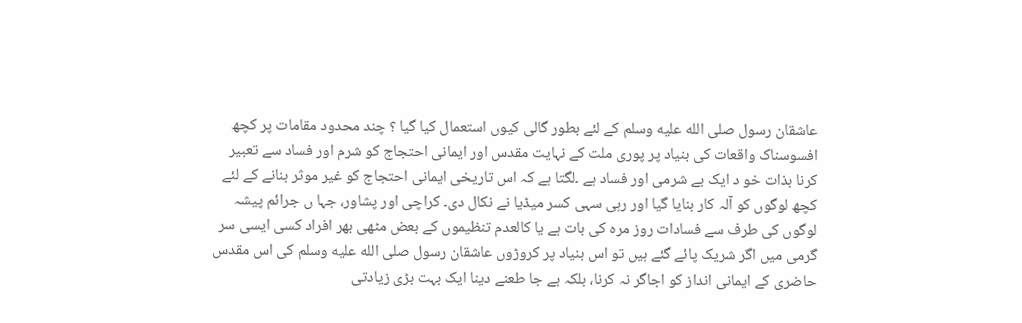عاشقان رسول صلى الله عليه وسلم کے لئے بطور گالی کیوں استعمال کیا گیا ؟ چند محدود مقامات پر کچھ افسوسناک واقعات کی بنیاد پر پوری ملت کے نہایت مقدس اور ایمانی احتجاج کو شرم اور فساد سے تعبیر کرنا بذات خو د ایک بے شرمی اور فساد ہے ۔لگتا ہے کہ اس تاریخی ایمانی احتجاج کو غیر موثر بنانے کے لئے کچھ لوگوں کو آلہ کار بنایا گیا اور رہی سہی کسر میڈیا نے نکال دی۔ کراچی اور پشاور، جہا ں جرائم پیشہ لوگوں کی طرف سے فسادات روز مرہ کی بات ہے یا کالعدم تنظیموں کے بعض مٹھی بھر افراد کسی ایسی سر گرمی میں اگر شریک پائے گئے ہیں تو اس بنیاد پر کروڑوں عاشقان رسول صلى الله عليه وسلم کی اس مقدس حاضری کے ایمانی انداز کو اجاگر نہ کرنا، بلکہ بے جا طعنے دینا ایک بہت بڑی زیادتی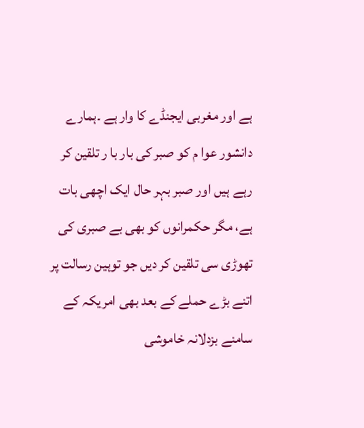ہے اور مغربی ایجنڈے کا وار ہے ۔ہمارے دانشور عوا م کو صبر کی بار با ر تلقین کر رہے ہیں اور صبر بہر حال ایک اچھی بات ہے، مگر حکمرانوں کو بھی بے صبری کی تھوڑی سی تلقین کر دیں جو توہین رسالت پر اتنے بڑے حملے کے بعد بھی امریکہ کے سامنے بزدلانہ خاموشی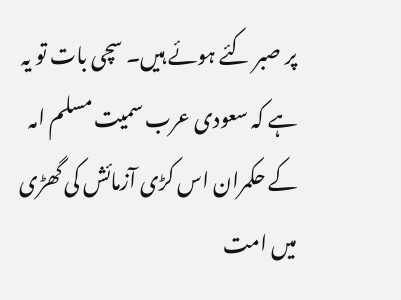پر صبر کئے ہوئے ہیں۔ سچی بات تو یہ ہے کہ سعودی عرب سمیت مسلم امہ کے حکمران اس کڑی آزمائش کی گھڑی میں امت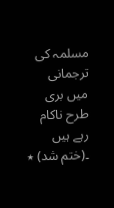مسلمہ کی ترجمانی میں بری طرح ناکام رہے ہیں ۔(ختم شد) ٭